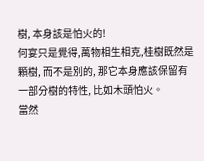樹, 本身該是怕火的!
何宴只是覺得,萬物相生相克,桂樹既然是顆樹, 而不是別的, 那它本身應該保留有一部分樹的特性, 比如木頭怕火。
當然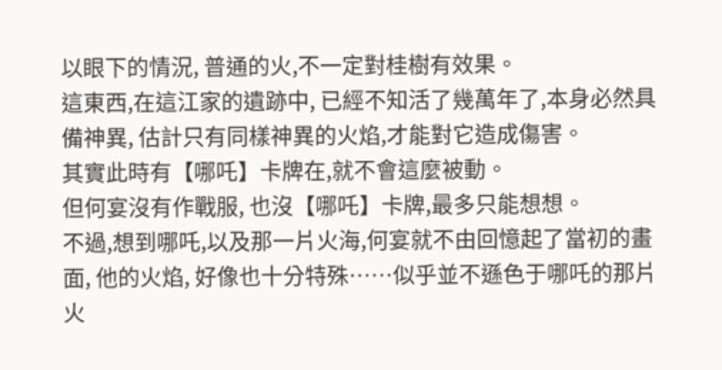以眼下的情況, 普通的火,不一定對桂樹有效果。
這東西,在這江家的遺跡中, 已經不知活了幾萬年了,本身必然具備神異, 估計只有同樣神異的火焰,才能對它造成傷害。
其實此時有【哪吒】卡牌在,就不會這麼被動。
但何宴沒有作戰服, 也沒【哪吒】卡牌,最多只能想想。
不過,想到哪吒,以及那一片火海,何宴就不由回憶起了當初的畫面, 他的火焰, 好像也十分特殊……似乎並不遜色于哪吒的那片火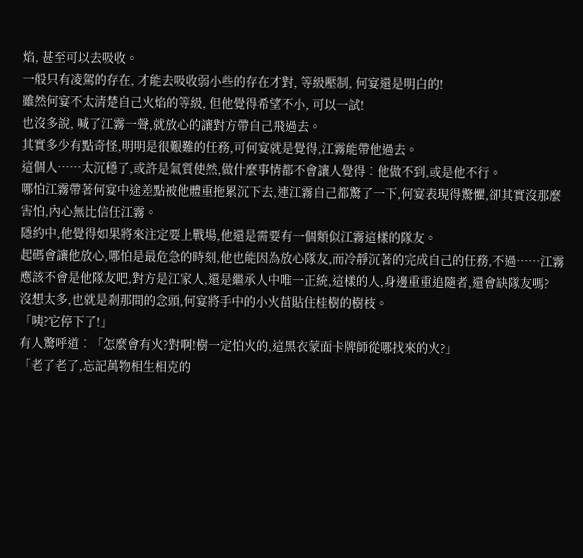焰, 甚至可以去吸收。
一般只有凌駕的存在, 才能去吸收弱小些的存在才對, 等級壓制, 何宴還是明白的!
雖然何宴不太清楚自己火焰的等級, 但他覺得希望不小, 可以一試!
也沒多說, 喊了江霧一聲,就放心的讓對方帶自己飛過去。
其實多少有點奇怪,明明是很艱難的任務,可何宴就是覺得,江霧能帶他過去。
這個人……太沉穩了,或許是氣質使然,做什麼事情都不會讓人覺得︰他做不到,或是他不行。
哪怕江霧帶著何宴中途差點被他體重拖累沉下去,連江霧自己都驚了一下,何宴表現得驚懼,卻其實沒那麼害怕,內心無比信任江霧。
隱約中,他覺得如果將來注定要上戰場,他還是需要有一個類似江霧這樣的隊友。
起碼會讓他放心,哪怕是最危急的時刻,他也能因為放心隊友,而冷靜沉著的完成自己的任務,不過……江霧應該不會是他隊友吧,對方是江家人,還是繼承人中唯一正統,這樣的人,身邊重重追隨者,還會缺隊友嗎?
沒想太多,也就是剎那間的念頭,何宴將手中的小火苗貼住桂樹的樹枝。
「咦?它停下了!」
有人驚呼道︰「怎麼會有火?對啊!樹一定怕火的,這黑衣蒙面卡牌師從哪找來的火?」
「老了老了,忘記萬物相生相克的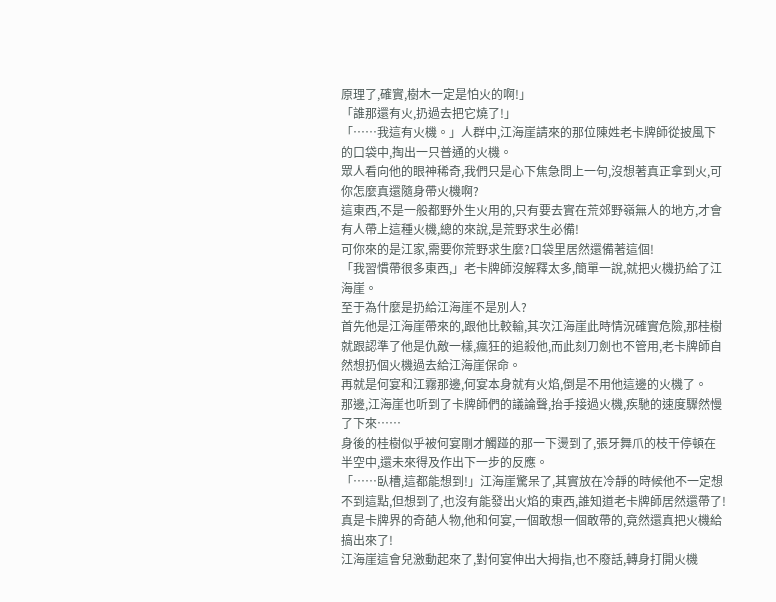原理了,確實,樹木一定是怕火的啊!」
「誰那還有火,扔過去把它燒了!」
「……我這有火機。」人群中,江海崖請來的那位陳姓老卡牌師從披風下的口袋中,掏出一只普通的火機。
眾人看向他的眼神稀奇,我們只是心下焦急問上一句,沒想著真正拿到火,可你怎麼真還隨身帶火機啊?
這東西,不是一般都野外生火用的,只有要去實在荒郊野嶺無人的地方,才會有人帶上這種火機,總的來說,是荒野求生必備!
可你來的是江家,需要你荒野求生麼?口袋里居然還備著這個!
「我習慣帶很多東西,」老卡牌師沒解釋太多,簡單一說,就把火機扔給了江海崖。
至于為什麼是扔給江海崖不是別人?
首先他是江海崖帶來的,跟他比較輸,其次江海崖此時情況確實危險,那桂樹就跟認準了他是仇敵一樣,瘋狂的追殺他,而此刻刀劍也不管用,老卡牌師自然想扔個火機過去給江海崖保命。
再就是何宴和江霧那邊,何宴本身就有火焰,倒是不用他這邊的火機了。
那邊,江海崖也听到了卡牌師們的議論聲,抬手接過火機,疾馳的速度驟然慢了下來……
身後的桂樹似乎被何宴剛才觸踫的那一下燙到了,張牙舞爪的枝干停頓在半空中,還未來得及作出下一步的反應。
「……臥槽,這都能想到!」江海崖驚呆了,其實放在冷靜的時候他不一定想不到這點,但想到了,也沒有能發出火焰的東西,誰知道老卡牌師居然還帶了!
真是卡牌界的奇葩人物,他和何宴,一個敢想一個敢帶的,竟然還真把火機給搞出來了!
江海崖這會兒激動起來了,對何宴伸出大拇指,也不廢話,轉身打開火機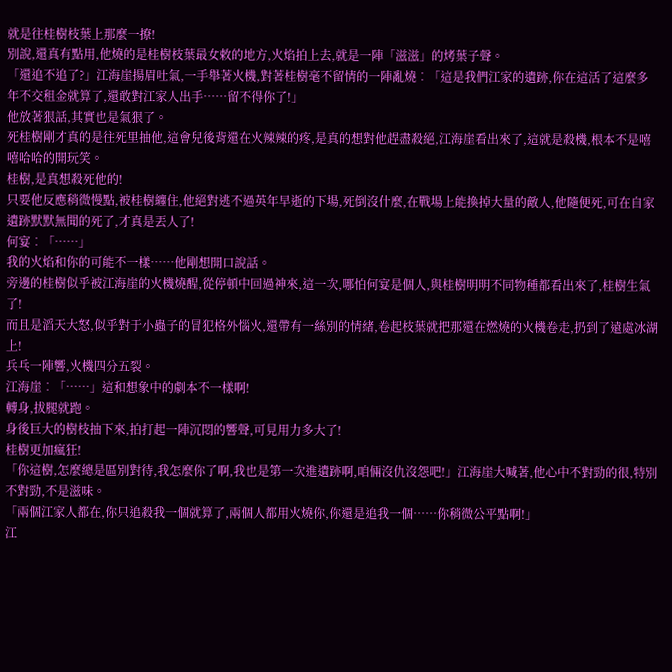就是往桂樹枝葉上那麼一撩!
別說,還真有點用,他燒的是桂樹枝葉最女敕的地方,火焰拍上去,就是一陣「滋滋」的烤葉子聲。
「還追不追了?」江海崖揚眉吐氣,一手舉著火機,對著桂樹毫不留情的一陣亂燒︰「這是我們江家的遺跡,你在這活了這麼多年不交租金就算了,還敢對江家人出手……留不得你了!」
他放著狠話,其實也是氣狠了。
死桂樹剛才真的是往死里抽他,這會兒後背還在火辣辣的疼,是真的想對他趕盡殺絕,江海崖看出來了,這就是殺機,根本不是嘻嘻哈哈的開玩笑。
桂樹,是真想殺死他的!
只要他反應稍微慢點,被桂樹纏住,他絕對逃不過英年早逝的下場,死倒沒什麼,在戰場上能換掉大量的敵人,他隨便死,可在自家遺跡默默無聞的死了,才真是丟人了!
何宴︰「……」
我的火焰和你的可能不一樣……他剛想開口說話。
旁邊的桂樹似乎被江海崖的火機燒醒,從停頓中回過神來,這一次,哪怕何宴是個人,與桂樹明明不同物種都看出來了,桂樹生氣了!
而且是滔天大怒,似乎對于小蟲子的冒犯格外惱火,還帶有一絲別的情緒,卷起枝葉就把那還在燃燒的火機卷走,扔到了遠處冰湖上!
兵乓一陣響,火機四分五裂。
江海崖︰「……」這和想象中的劇本不一樣啊!
轉身,拔腿就跑。
身後巨大的樹枝抽下來,拍打起一陣沉悶的響聲,可見用力多大了!
桂樹更加瘋狂!
「你這樹,怎麼總是區別對待,我怎麼你了啊,我也是第一次進遺跡啊,咱倆沒仇沒怨吧!」江海崖大喊著,他心中不對勁的很,特別不對勁,不是滋味。
「兩個江家人都在,你只追殺我一個就算了,兩個人都用火燒你,你還是追我一個……你稍微公平點啊!」
江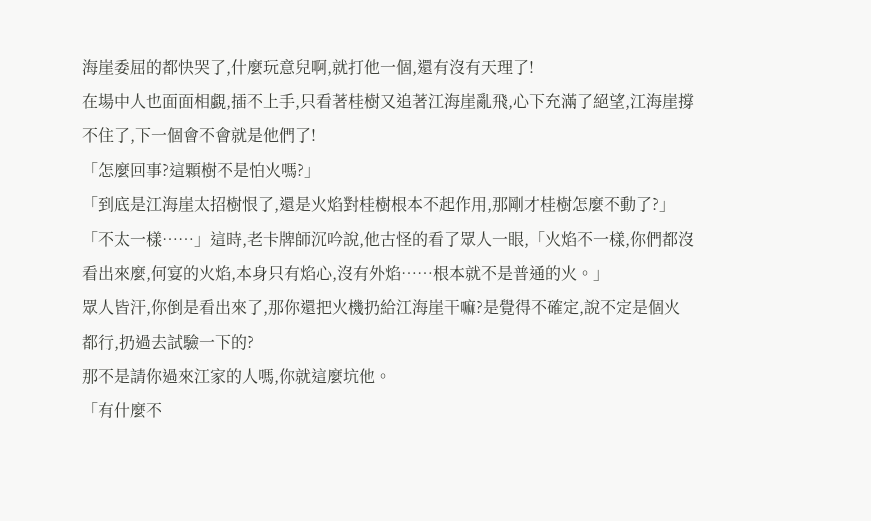海崖委屈的都快哭了,什麼玩意兒啊,就打他一個,還有沒有天理了!
在場中人也面面相覷,插不上手,只看著桂樹又追著江海崖亂飛,心下充滿了絕望,江海崖撐不住了,下一個會不會就是他們了!
「怎麼回事?這顆樹不是怕火嗎?」
「到底是江海崖太招樹恨了,還是火焰對桂樹根本不起作用,那剛才桂樹怎麼不動了?」
「不太一樣……」這時,老卡牌師沉吟說,他古怪的看了眾人一眼,「火焰不一樣,你們都沒看出來麼,何宴的火焰,本身只有焰心,沒有外焰……根本就不是普通的火。」
眾人皆汗,你倒是看出來了,那你還把火機扔給江海崖干嘛?是覺得不確定,說不定是個火都行,扔過去試驗一下的?
那不是請你過來江家的人嗎,你就這麼坑他。
「有什麼不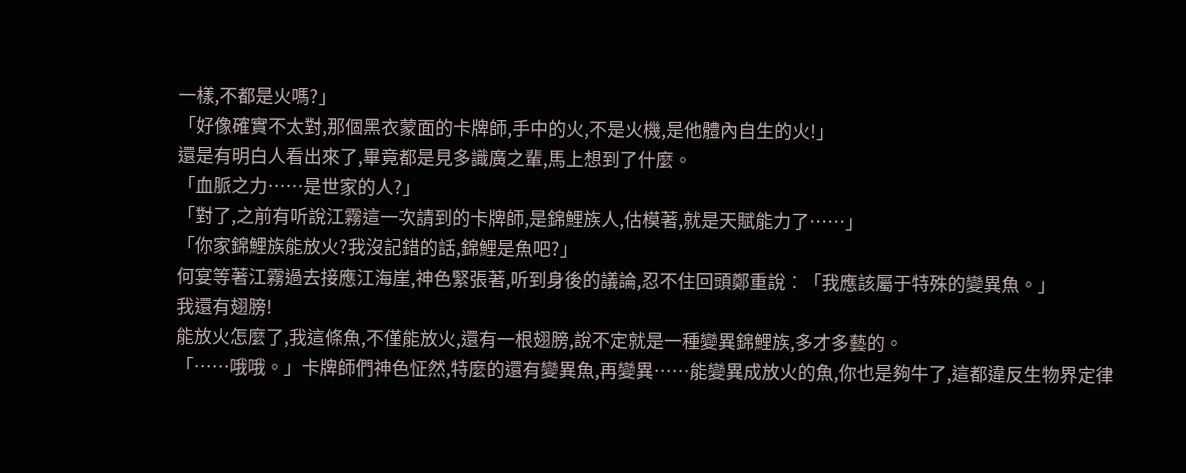一樣,不都是火嗎?」
「好像確實不太對,那個黑衣蒙面的卡牌師,手中的火,不是火機,是他體內自生的火!」
還是有明白人看出來了,畢竟都是見多識廣之輩,馬上想到了什麼。
「血脈之力……是世家的人?」
「對了,之前有听說江霧這一次請到的卡牌師,是錦鯉族人,估模著,就是天賦能力了……」
「你家錦鯉族能放火?我沒記錯的話,錦鯉是魚吧?」
何宴等著江霧過去接應江海崖,神色緊張著,听到身後的議論,忍不住回頭鄭重說︰「我應該屬于特殊的變異魚。」
我還有翅膀!
能放火怎麼了,我這條魚,不僅能放火,還有一根翅膀,說不定就是一種變異錦鯉族,多才多藝的。
「……哦哦。」卡牌師們神色怔然,特麼的還有變異魚,再變異……能變異成放火的魚,你也是夠牛了,這都違反生物界定律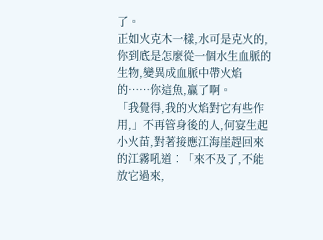了。
正如火克木一樣,水可是克火的,你到底是怎麼從一個水生血脈的生物,變異成血脈中帶火焰的……你這魚,贏了啊。
「我覺得,我的火焰對它有些作用,」不再管身後的人,何宴生起小火苗,對著接應江海崖趕回來的江霧吼道︰「來不及了,不能放它過來,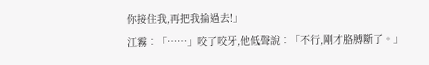你接住我,再把我掄過去!」
江霧︰「……」咬了咬牙,他低聲說︰「不行,剛才胳膊斷了。」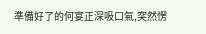準備好了的何宴正深吸口氣,突然愣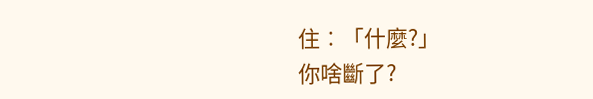住︰「什麼?」
你啥斷了?